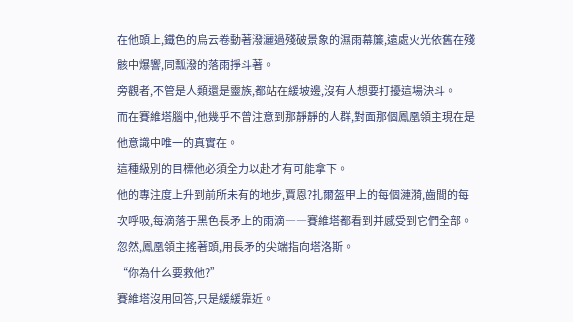在他頭上,鐵色的烏云卷動著潑灑過殘破景象的濕雨幕簾,遠處火光依舊在殘骸中爆響,同瓢潑的落雨掙斗著。
旁觀者,不管是人類還是靈族,都站在緩坡邊,沒有人想要打擾這場決斗。
而在賽維塔腦中,他幾乎不曾注意到那靜靜的人群,對面那個鳳凰領主現在是他意識中唯一的真實在。
這種級別的目標他必須全力以赴才有可能拿下。
他的專注度上升到前所未有的地步,賈恩?扎爾盔甲上的每個漣漪,齒間的每次呼吸,每滴落于黑色長矛上的雨滴――賽維塔都看到并感受到它們全部。
忽然,鳳凰領主搖著頭,用長矛的尖端指向塔洛斯。
“你為什么要救他?”
賽維塔沒用回答,只是緩緩靠近。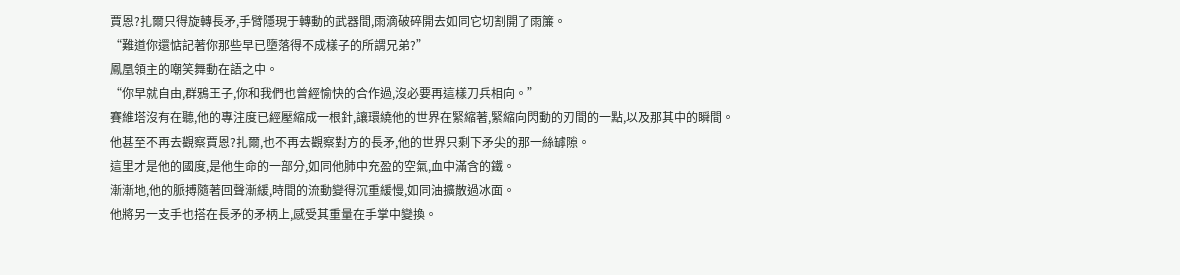賈恩?扎爾只得旋轉長矛,手臂隱現于轉動的武器間,雨滴破碎開去如同它切割開了雨簾。
“難道你還惦記著你那些早已墮落得不成樣子的所謂兄弟?”
鳳凰領主的嘲笑舞動在語之中。
“你早就自由,群鴉王子,你和我們也曾經愉快的合作過,沒必要再這樣刀兵相向。”
賽維塔沒有在聽,他的專注度已經壓縮成一根針,讓環繞他的世界在緊縮著,緊縮向閃動的刃間的一點,以及那其中的瞬間。
他甚至不再去觀察賈恩?扎爾,也不再去觀察對方的長矛,他的世界只剩下矛尖的那一絲罅隙。
這里才是他的國度,是他生命的一部分,如同他肺中充盈的空氣,血中滿含的鐵。
漸漸地,他的脈搏隨著回聲漸緩,時間的流動變得沉重緩慢,如同油擴散過冰面。
他將另一支手也搭在長矛的矛柄上,感受其重量在手掌中變換。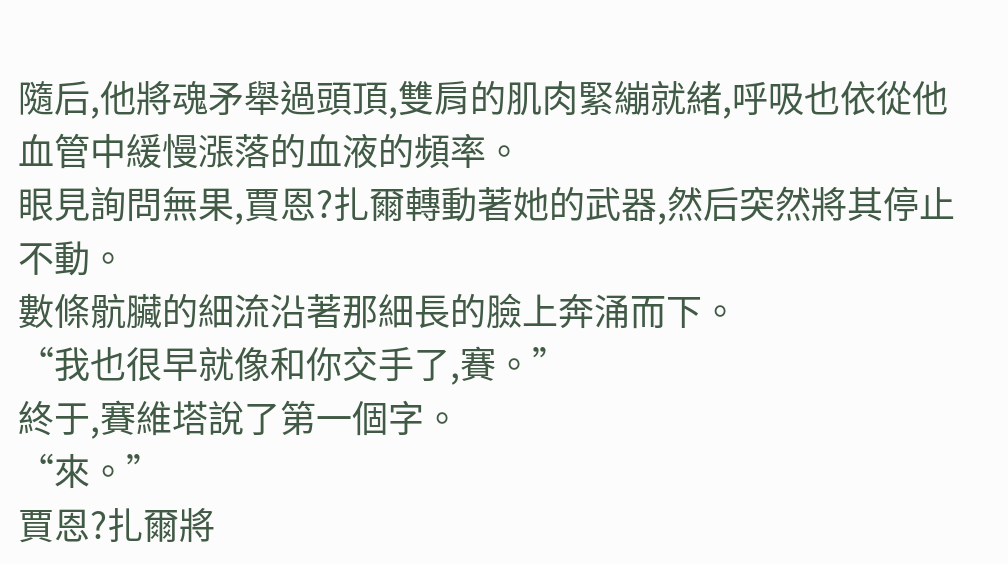隨后,他將魂矛舉過頭頂,雙肩的肌肉緊繃就緒,呼吸也依從他血管中緩慢漲落的血液的頻率。
眼見詢問無果,賈恩?扎爾轉動著她的武器,然后突然將其停止不動。
數條骯臟的細流沿著那細長的臉上奔涌而下。
“我也很早就像和你交手了,賽。”
終于,賽維塔說了第一個字。
“來。”
賈恩?扎爾將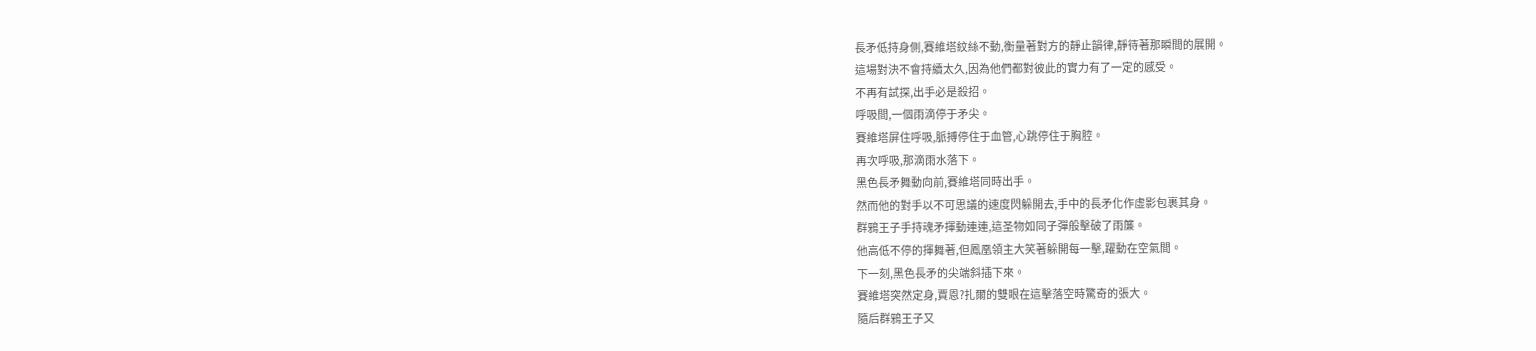長矛低持身側,賽維塔紋絲不動,衡量著對方的靜止韻律,靜待著那瞬間的展開。
這場對決不會持續太久,因為他們都對彼此的實力有了一定的感受。
不再有試探,出手必是殺招。
呼吸間,一個雨滴停于矛尖。
賽維塔屏住呼吸,脈搏停住于血管,心跳停住于胸腔。
再次呼吸,那滴雨水落下。
黑色長矛舞動向前,賽維塔同時出手。
然而他的對手以不可思議的速度閃躲開去,手中的長矛化作虛影包裹其身。
群鴉王子手持魂矛揮動連連,這圣物如同子彈般擊破了雨簾。
他高低不停的揮舞著,但鳳凰領主大笑著躲開每一擊,躍動在空氣間。
下一刻,黑色長矛的尖端斜插下來。
賽維塔突然定身,賈恩?扎爾的雙眼在這擊落空時驚奇的張大。
隨后群鴉王子又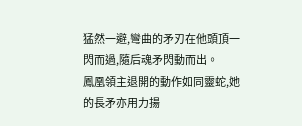猛然一避,彎曲的矛刃在他頭頂一閃而過,隨后魂矛閃動而出。
鳳凰領主退開的動作如同靈蛇,她的長矛亦用力揚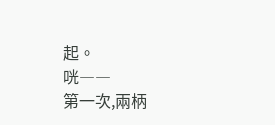起。
咣――
第一次,兩柄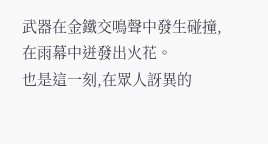武器在金鐵交鳴聲中發生碰撞,在雨幕中迸發出火花。
也是這一刻,在眾人訝異的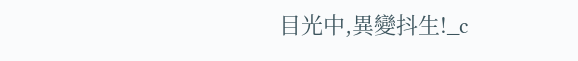目光中,異變抖生!_c